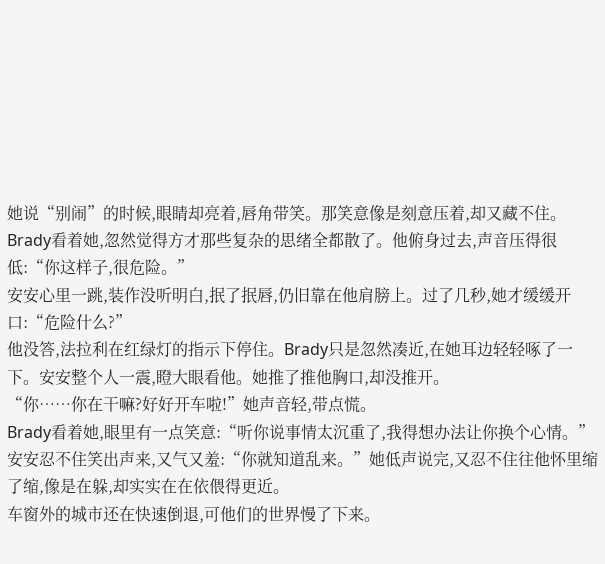她说“别闹”的时候,眼睛却亮着,唇角带笑。那笑意像是刻意压着,却又藏不住。
Brady看着她,忽然觉得方才那些复杂的思绪全都散了。他俯身过去,声音压得很低:“你这样子,很危险。”
安安心里一跳,装作没听明白,抿了抿唇,仍旧靠在他肩膀上。过了几秒,她才缓缓开口:“危险什么?”
他没答,法拉利在红绿灯的指示下停住。Brady只是忽然凑近,在她耳边轻轻啄了一下。安安整个人一震,瞪大眼看他。她推了推他胸口,却没推开。
“你……你在干嘛?好好开车啦!”她声音轻,带点慌。
Brady看着她,眼里有一点笑意:“听你说事情太沉重了,我得想办法让你换个心情。”
安安忍不住笑出声来,又气又羞:“你就知道乱来。”她低声说完,又忍不住往他怀里缩了缩,像是在躲,却实实在在依偎得更近。
车窗外的城市还在快速倒退,可他们的世界慢了下来。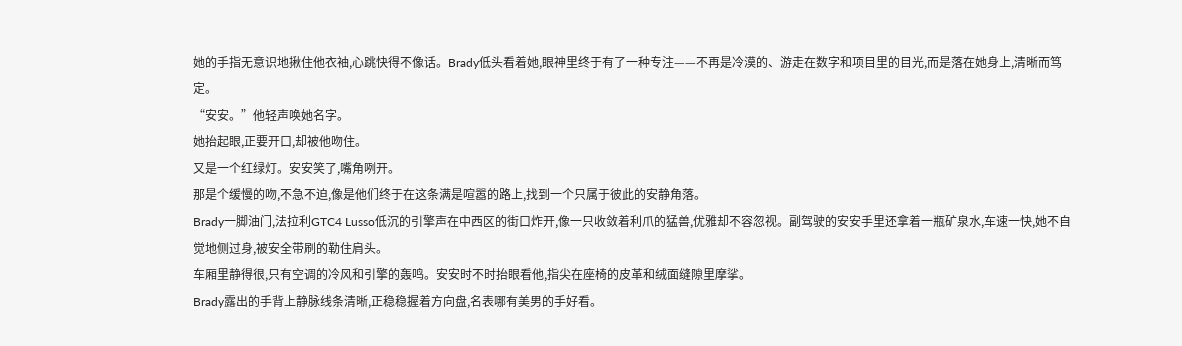她的手指无意识地揪住他衣袖,心跳快得不像话。Brady低头看着她,眼神里终于有了一种专注——不再是冷漠的、游走在数字和项目里的目光,而是落在她身上,清晰而笃定。
“安安。”他轻声唤她名字。
她抬起眼,正要开口,却被他吻住。
又是一个红绿灯。安安笑了,嘴角咧开。
那是个缓慢的吻,不急不迫,像是他们终于在这条满是喧嚣的路上,找到一个只属于彼此的安静角落。
Brady一脚油门,法拉利GTC4 Lusso低沉的引擎声在中西区的街口炸开,像一只收敛着利爪的猛兽,优雅却不容忽视。副驾驶的安安手里还拿着一瓶矿泉水,车速一快,她不自觉地侧过身,被安全带刷的勒住肩头。
车厢里静得很,只有空调的冷风和引擎的轰鸣。安安时不时抬眼看他,指尖在座椅的皮革和绒面缝隙里摩挲。
Brady露出的手背上静脉线条清晰,正稳稳握着方向盘,名表哪有美男的手好看。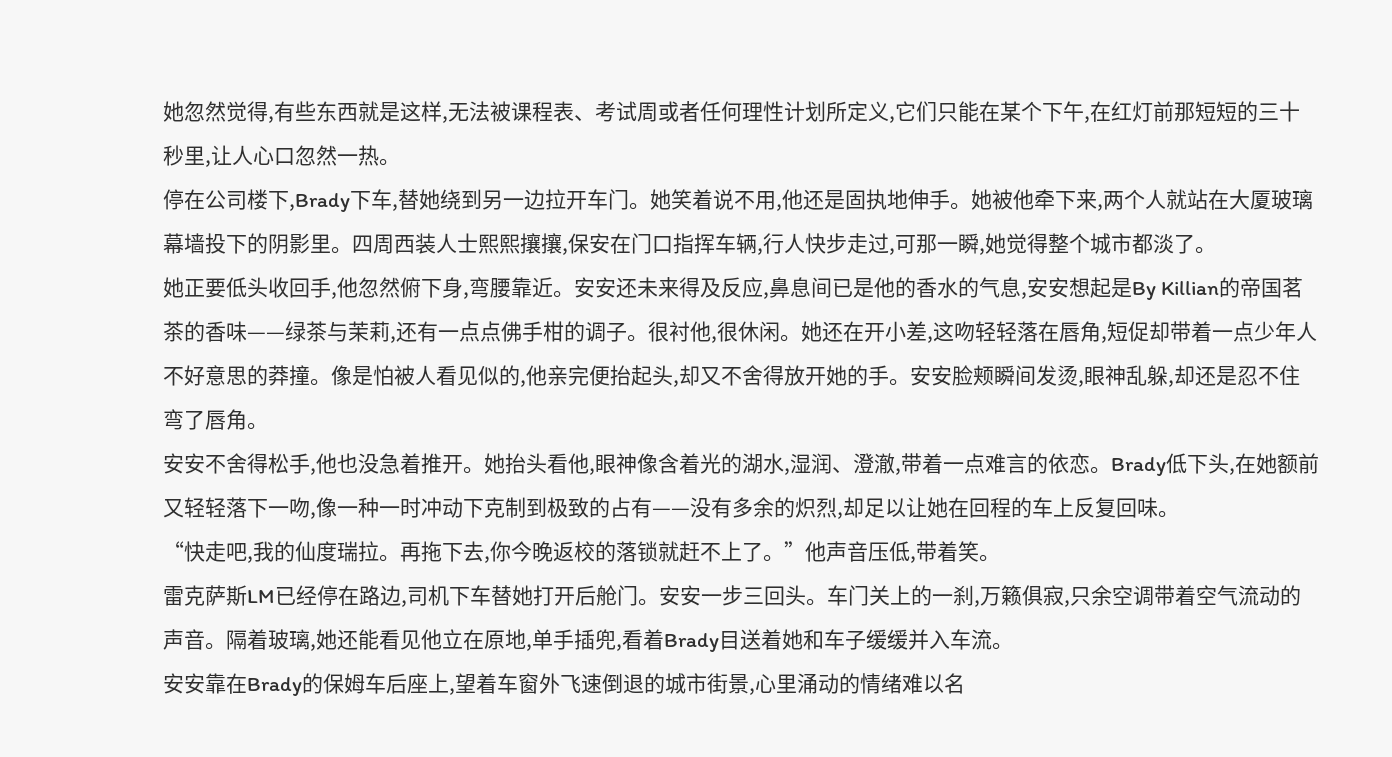她忽然觉得,有些东西就是这样,无法被课程表、考试周或者任何理性计划所定义,它们只能在某个下午,在红灯前那短短的三十秒里,让人心口忽然一热。
停在公司楼下,Brady下车,替她绕到另一边拉开车门。她笑着说不用,他还是固执地伸手。她被他牵下来,两个人就站在大厦玻璃幕墙投下的阴影里。四周西装人士熙熙攘攘,保安在门口指挥车辆,行人快步走过,可那一瞬,她觉得整个城市都淡了。
她正要低头收回手,他忽然俯下身,弯腰靠近。安安还未来得及反应,鼻息间已是他的香水的气息,安安想起是By Killian的帝国茗茶的香味——绿茶与茉莉,还有一点点佛手柑的调子。很衬他,很休闲。她还在开小差,这吻轻轻落在唇角,短促却带着一点少年人不好意思的莽撞。像是怕被人看见似的,他亲完便抬起头,却又不舍得放开她的手。安安脸颊瞬间发烫,眼神乱躲,却还是忍不住弯了唇角。
安安不舍得松手,他也没急着推开。她抬头看他,眼神像含着光的湖水,湿润、澄澈,带着一点难言的依恋。Brady低下头,在她额前又轻轻落下一吻,像一种一时冲动下克制到极致的占有——没有多余的炽烈,却足以让她在回程的车上反复回味。
“快走吧,我的仙度瑞拉。再拖下去,你今晚返校的落锁就赶不上了。”他声音压低,带着笑。
雷克萨斯LM已经停在路边,司机下车替她打开后舱门。安安一步三回头。车门关上的一刹,万籁俱寂,只余空调带着空气流动的声音。隔着玻璃,她还能看见他立在原地,单手插兜,看着Brady目送着她和车子缓缓并入车流。
安安靠在Brady的保姆车后座上,望着车窗外飞速倒退的城市街景,心里涌动的情绪难以名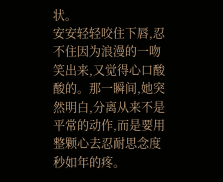状。
安安轻轻咬住下唇,忍不住因为浪漫的一吻笑出来,又觉得心口酸酸的。那一瞬间,她突然明白,分离从来不是平常的动作,而是要用整颗心去忍耐思念度秒如年的疼。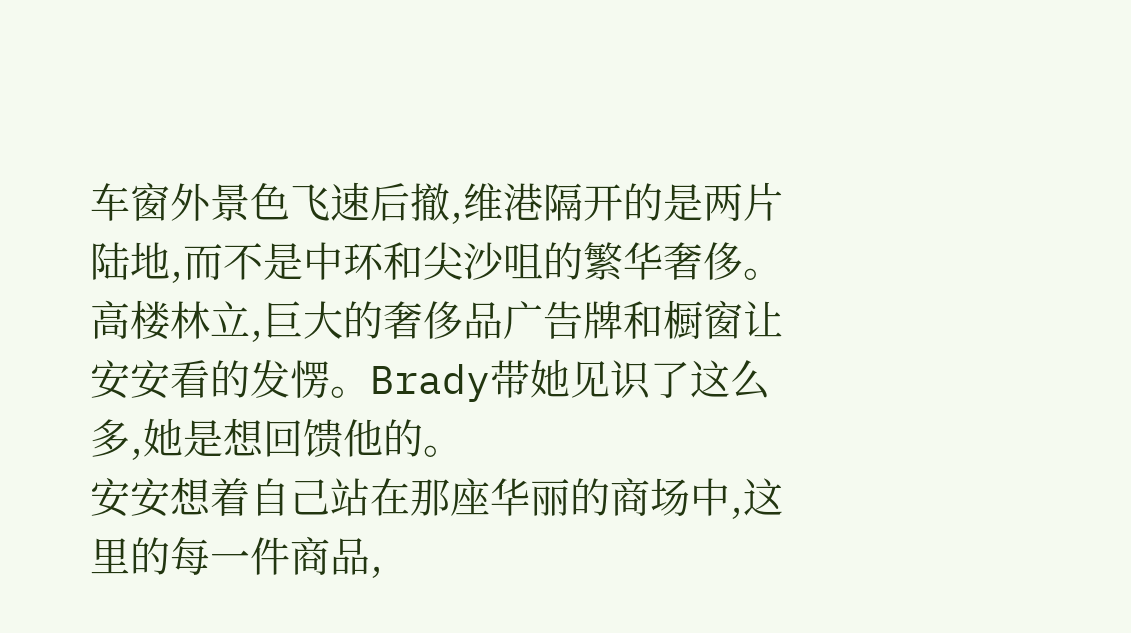车窗外景色飞速后撤,维港隔开的是两片陆地,而不是中环和尖沙咀的繁华奢侈。高楼林立,巨大的奢侈品广告牌和橱窗让安安看的发愣。Brady带她见识了这么多,她是想回馈他的。
安安想着自己站在那座华丽的商场中,这里的每一件商品,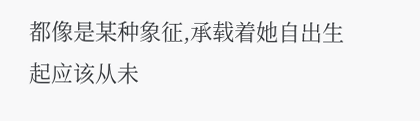都像是某种象征,承载着她自出生起应该从未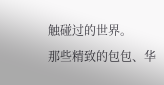触碰过的世界。
那些精致的包包、华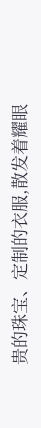贵的珠宝、定制的衣服,散发着耀眼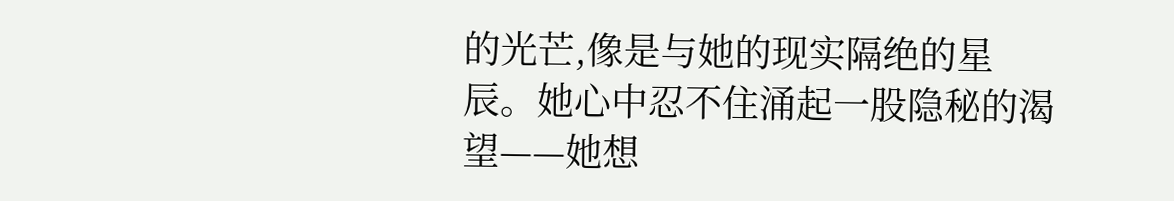的光芒,像是与她的现实隔绝的星辰。她心中忍不住涌起一股隐秘的渴望——她想